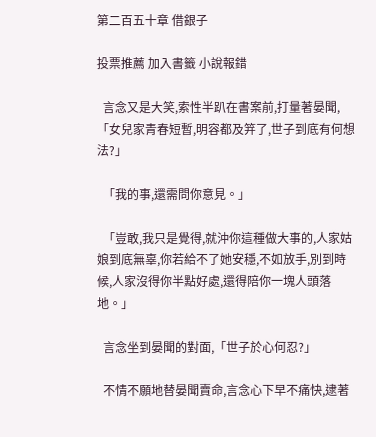第二百五十章 借銀子

投票推薦 加入書籤 小說報錯

  言念又是大笑,索性半趴在書案前,打量著晏聞,「女兒家青春短暫,明容都及笄了,世子到底有何想法?」

  「我的事,還需問你意見。」

  「豈敢,我只是覺得,就沖你這種做大事的,人家姑娘到底無辜,你若給不了她安穩,不如放手,別到時候,人家沒得你半點好處,還得陪你一塊人頭落地。」

  言念坐到晏聞的對面,「世子於心何忍?」

  不情不願地替晏聞賣命,言念心下早不痛快,逮著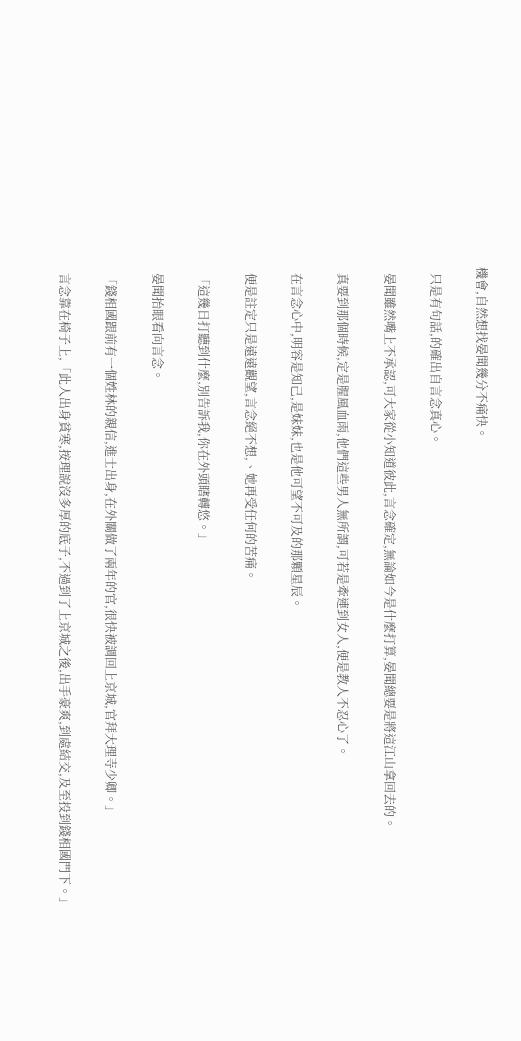機會,自然想找晏聞幾分不痛快。

  只是有句話,的確出自言念真心。

  晏聞雖然嘴上不承認,可大家從小知道彼此,言念確定,無論如今是什麼打算,晏聞總要是將這江山拿回去的。

  真要到那個時候,定是腥風血雨,他們這些男人無所謂,可若是牽連到女人,便是教人不忍心了。

  在言念心中,明容是知己,是妹妹,也是他可望不可及的那顆星辰。

  便是註定只是遠遠觀望,言念絕不想,、她再受任何的苦痛。

  「這幾日打聽到什麼,別告訴我,你在外頭瞎轉悠。」

  晏聞抬眼看向言念。

  「錢相國跟前有一個姓林的親信,進士出身,在外關做了兩年的官,很快被調回上京城,官拜大理寺少卿。」

  言念靠在椅子上,「此人出身貧寒,按理說沒多厚的底子,不過到了上京城之後,出手豪爽,到處結交,及至投到錢相國門下。」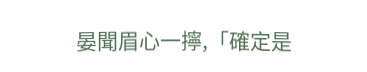晏聞眉心一擰,「確定是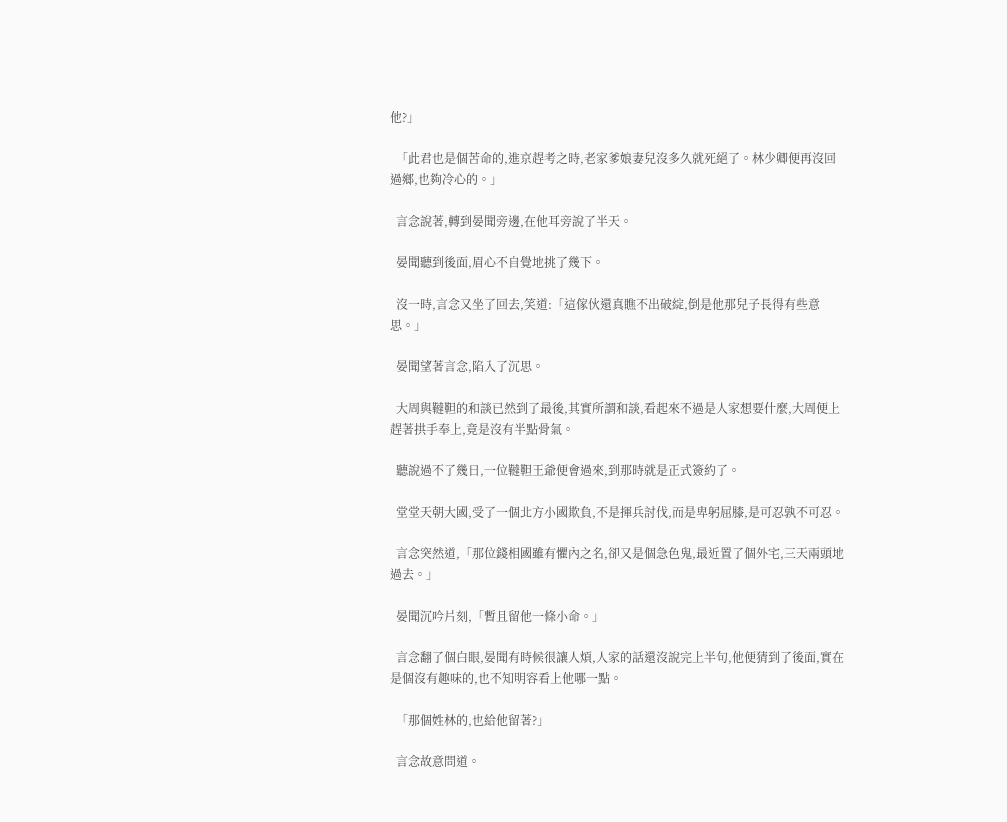他?」

  「此君也是個苦命的,進京趕考之時,老家爹娘妻兒沒多久就死絕了。林少卿便再沒回過鄉,也夠冷心的。」

  言念說著,轉到晏聞旁邊,在他耳旁說了半天。

  晏聞聽到後面,眉心不自覺地挑了幾下。

  沒一時,言念又坐了回去,笑道:「這傢伙還真瞧不出破綻,倒是他那兒子長得有些意思。」

  晏聞望著言念,陷入了沉思。

  大周與韃靼的和談已然到了最後,其實所謂和談,看起來不過是人家想要什麼,大周便上趕著拱手奉上,竟是沒有半點骨氣。

  聽說過不了幾日,一位韃靼王爺便會過來,到那時就是正式簽約了。

  堂堂天朝大國,受了一個北方小國欺負,不是揮兵討伐,而是卑躬屈膝,是可忍孰不可忍。

  言念突然道,「那位錢相國雖有懼內之名,卻又是個急色鬼,最近置了個外宅,三天兩頭地過去。」

  晏聞沉吟片刻,「暫且留他一條小命。」

  言念翻了個白眼,晏聞有時候很讓人煩,人家的話還沒說完上半句,他便猜到了後面,實在是個沒有趣味的,也不知明容看上他哪一點。

  「那個姓林的,也給他留著?」

  言念故意問道。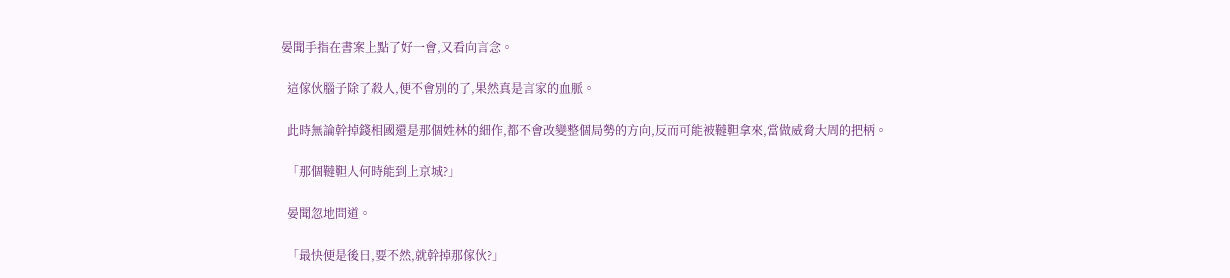晏聞手指在書案上點了好一會,又看向言念。

  這傢伙腦子除了殺人,便不會別的了,果然真是言家的血脈。

  此時無論幹掉錢相國還是那個姓林的細作,都不會改變整個局勢的方向,反而可能被韃靼拿來,當做威脅大周的把柄。

  「那個韃靼人何時能到上京城?」

  晏聞忽地問道。

  「最快便是後日,要不然,就幹掉那傢伙?」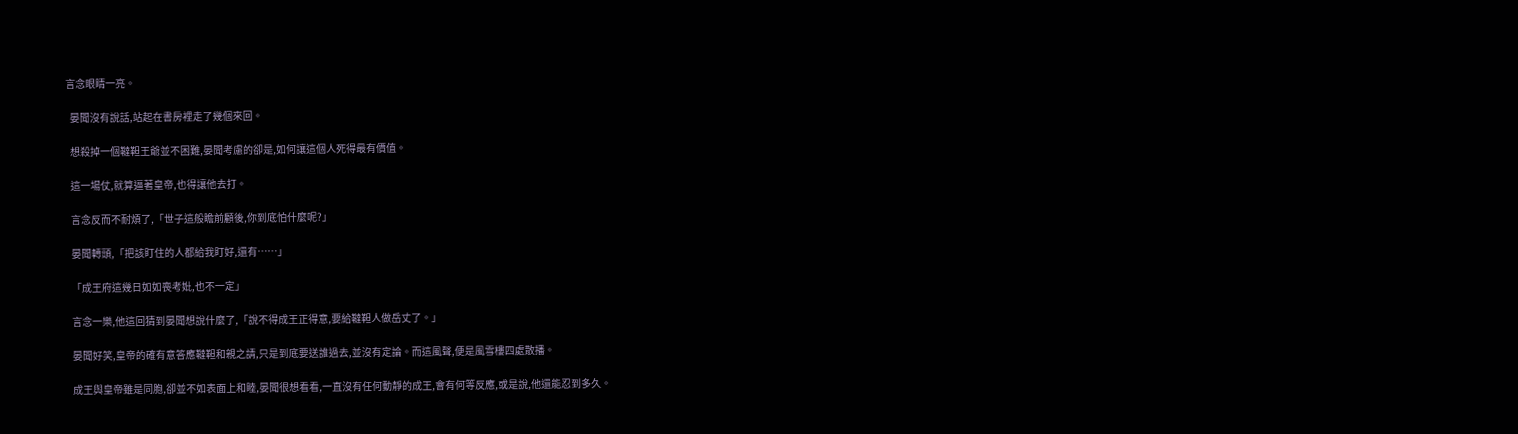言念眼睛一亮。

  晏聞沒有說話,站起在書房裡走了幾個來回。

  想殺掉一個韃靼王爺並不困難,晏聞考慮的卻是,如何讓這個人死得最有價值。

  這一場仗,就算逼著皇帝,也得讓他去打。

  言念反而不耐煩了,「世子這般瞻前顧後,你到底怕什麼呢?」

  晏聞轉頭,「把該盯住的人都給我盯好,還有……」

  「成王府這幾日如如喪考妣,也不一定」

  言念一樂,他這回猜到晏聞想說什麼了,「說不得成王正得意,要給韃靼人做岳丈了。」

  晏聞好笑,皇帝的確有意答應韃靼和親之請,只是到底要送誰過去,並沒有定論。而這風聲,便是風雪樓四處散播。

  成王與皇帝雖是同胞,卻並不如表面上和睦,晏聞很想看看,一直沒有任何動靜的成王,會有何等反應,或是說,他還能忍到多久。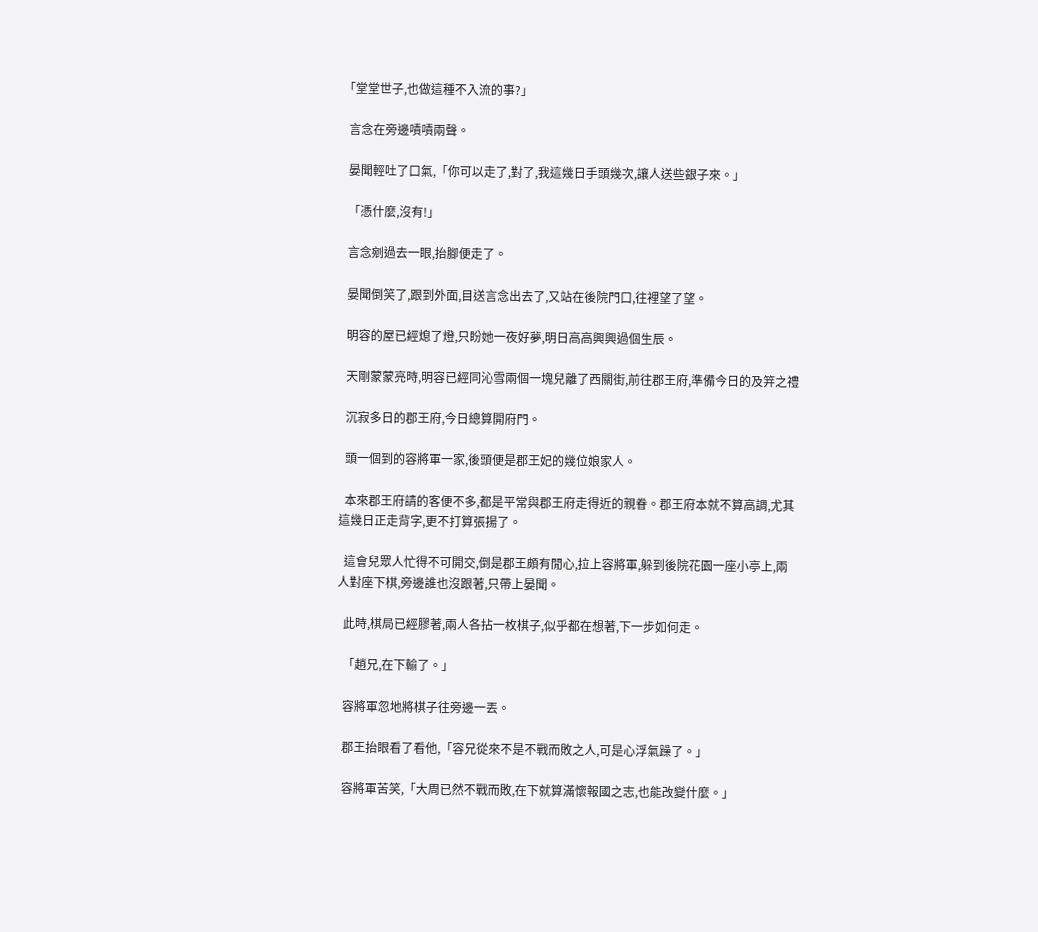「堂堂世子,也做這種不入流的事?」

  言念在旁邊嘖嘖兩聲。

  晏聞輕吐了口氣,「你可以走了,對了,我這幾日手頭幾次,讓人送些銀子來。」

  「憑什麼,沒有!」

  言念剜過去一眼,抬腳便走了。

  晏聞倒笑了,跟到外面,目送言念出去了,又站在後院門口,往裡望了望。

  明容的屋已經熄了燈,只盼她一夜好夢,明日高高興興過個生辰。

  天剛蒙蒙亮時,明容已經同沁雪兩個一塊兒離了西關街,前往郡王府,準備今日的及笄之禮

  沉寂多日的郡王府,今日總算開府門。

  頭一個到的容將軍一家,後頭便是郡王妃的幾位娘家人。

  本來郡王府請的客便不多,都是平常與郡王府走得近的親眷。郡王府本就不算高調,尤其這幾日正走背字,更不打算張揚了。

  這會兒眾人忙得不可開交,倒是郡王頗有閒心,拉上容將軍,躲到後院花園一座小亭上,兩人對座下棋,旁邊誰也沒跟著,只帶上晏聞。

  此時,棋局已經膠著,兩人各拈一枚棋子,似乎都在想著,下一步如何走。

  「趙兄,在下輸了。」

  容將軍忽地將棋子往旁邊一丟。

  郡王抬眼看了看他,「容兄從來不是不戰而敗之人,可是心浮氣躁了。」

  容將軍苦笑,「大周已然不戰而敗,在下就算滿懷報國之志,也能改變什麼。」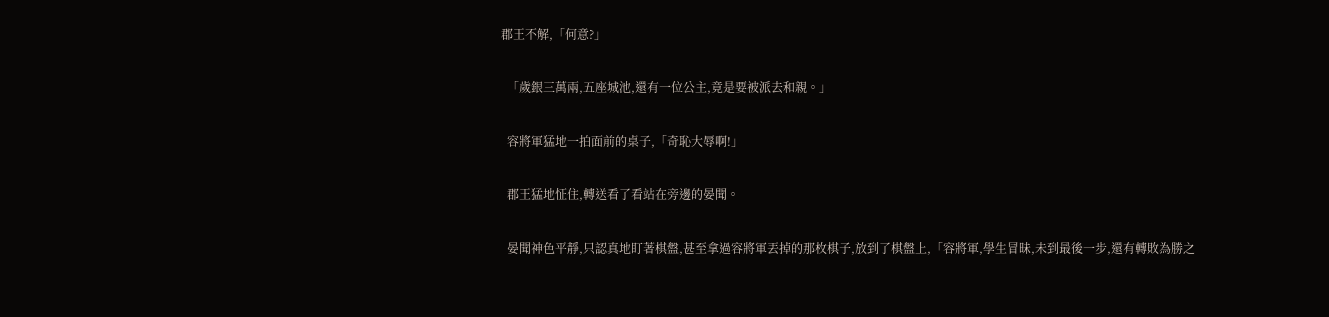郡王不解,「何意?」

  「歲銀三萬兩,五座城池,還有一位公主,竟是要被派去和親。」

  容將軍猛地一拍面前的桌子,「奇恥大辱啊!」

  郡王猛地怔住,轉送看了看站在旁邊的晏聞。

  晏聞神色平靜,只認真地盯著棋盤,甚至拿過容將軍丟掉的那枚棋子,放到了棋盤上,「容將軍,學生冒昧,未到最後一步,還有轉敗為勝之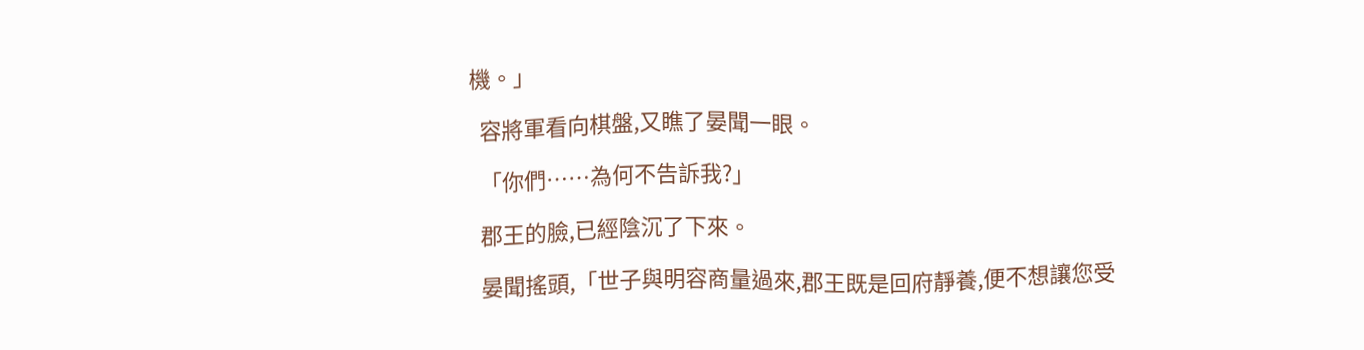機。」

  容將軍看向棋盤,又瞧了晏聞一眼。

  「你們……為何不告訴我?」

  郡王的臉,已經陰沉了下來。

  晏聞搖頭,「世子與明容商量過來,郡王既是回府靜養,便不想讓您受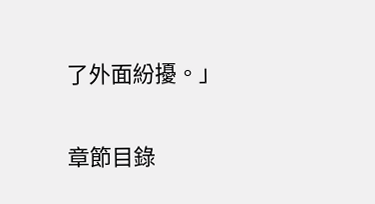了外面紛擾。」

章節目錄